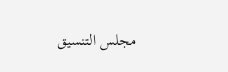مجلس التنسيق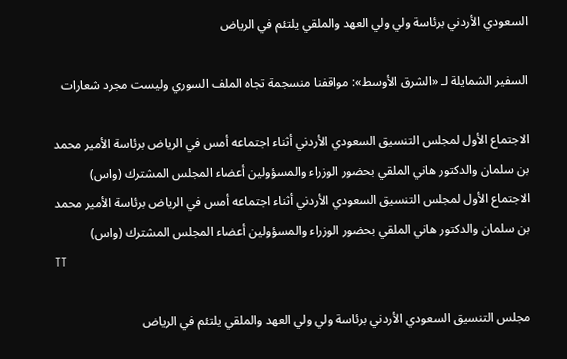السعودي الأردني برئاسة ولي ولي العهد والملقي يلتئم في الرياض

السفير الشمايلة لـ «الشرق الأوسط»: مواقفنا منسجمة تجاه الملف السوري وليست مجرد شعارات

الاجتماع الأول لمجلس التنسيق السعودي الأردني أثناء اجتماعه أمس في الرياض برئاسة الأمير محمد بن سلمان والدكتور هاني الملقي بحضور الوزراء والمسؤولين أعضاء المجلس المشترك (واس)
الاجتماع الأول لمجلس التنسيق السعودي الأردني أثناء اجتماعه أمس في الرياض برئاسة الأمير محمد بن سلمان والدكتور هاني الملقي بحضور الوزراء والمسؤولين أعضاء المجلس المشترك (واس)
TT

مجلس التنسيق السعودي الأردني برئاسة ولي ولي العهد والملقي يلتئم في الرياض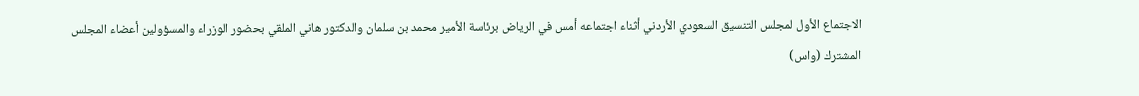الاجتماع الأول لمجلس التنسيق السعودي الأردني أثناء اجتماعه أمس في الرياض برئاسة الأمير محمد بن سلمان والدكتور هاني الملقي بحضور الوزراء والمسؤولين أعضاء المجلس المشترك (واس)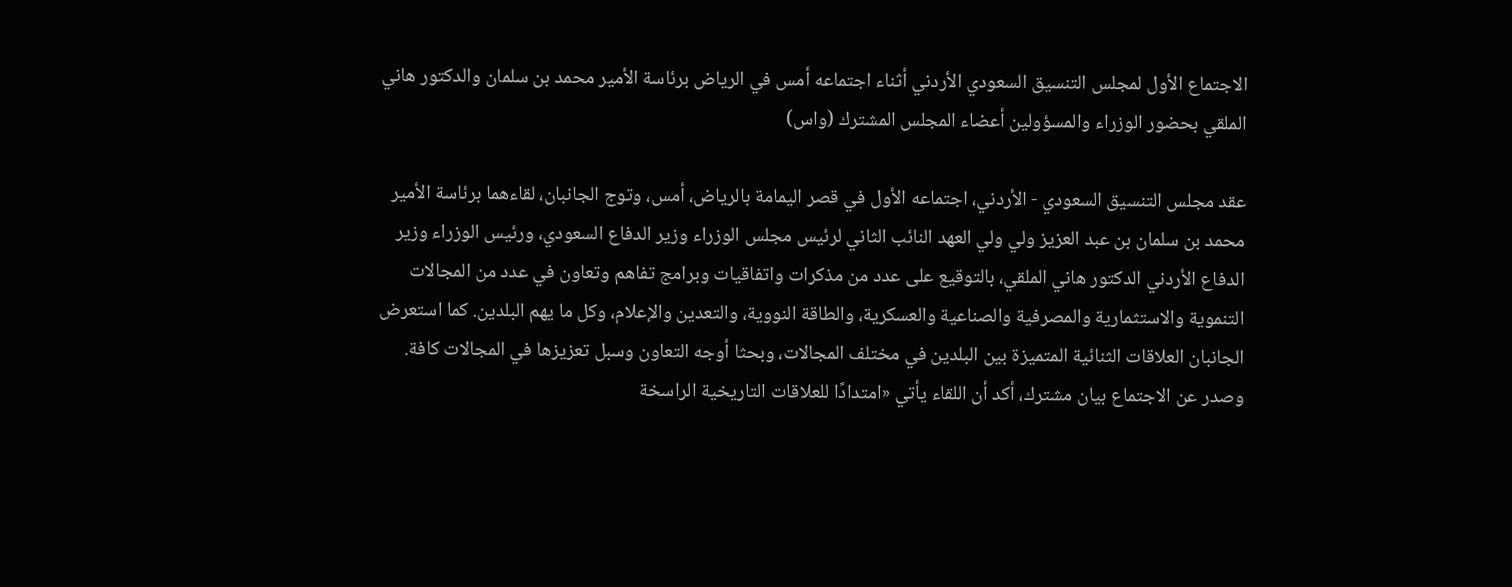الاجتماع الأول لمجلس التنسيق السعودي الأردني أثناء اجتماعه أمس في الرياض برئاسة الأمير محمد بن سلمان والدكتور هاني الملقي بحضور الوزراء والمسؤولين أعضاء المجلس المشترك (واس)

عقد مجلس التنسيق السعودي - الأردني، اجتماعه الأول في قصر اليمامة بالرياض، أمس، وتوج الجانبان، لقاءهما برئاسة الأمير محمد بن سلمان بن عبد العزيز ولي ولي العهد النائب الثاني لرئيس مجلس الوزراء وزير الدفاع السعودي، ورئيس الوزراء وزير الدفاع الأردني الدكتور هاني الملقي، بالتوقيع على عدد من مذكرات واتفاقيات وبرامج تفاهم وتعاون في عدد من المجالات التنموية والاستثمارية والمصرفية والصناعية والعسكرية، والطاقة النووية، والتعدين والإعلام، وكل ما يهم البلدين. كما استعرض الجانبان العلاقات الثنائية المتميزة بين البلدين في مختلف المجالات، وبحثا أوجه التعاون وسبل تعزيزها في المجالات كافة.
وصدر عن الاجتماع بيان مشترك، أكد أن اللقاء يأتي «امتدادًا للعلاقات التاريخية الراسخة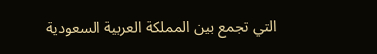التي تجمع بين المملكة العربية السعودية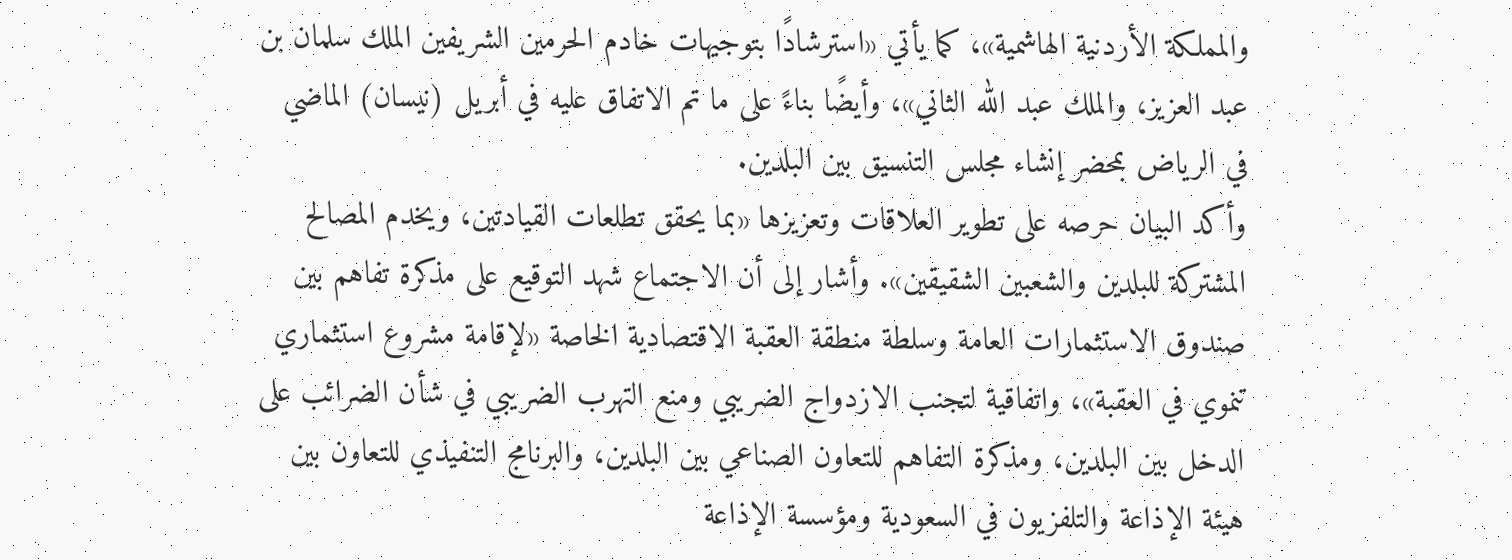والمملكة الأردنية الهاشمية»، كما يأتي «استرشادًا بتوجيهات خادم الحرمين الشريفين الملك سلمان بن عبد العزيز، والملك عبد الله الثاني»، وأيضًا بناءً على ما تم الاتفاق عليه في أبريل (نيسان) الماضي في الرياض بمحضر إنشاء مجلس التنسيق بين البلدين.
وأكد البيان حرصه على تطوير العلاقات وتعزيزها «بما يحقق تطلعات القيادتين، ويخدم المصالح المشتركة للبلدين والشعبين الشقيقين». وأشار إلى أن الاجتماع شهد التوقيع على مذكرة تفاهم بين صندوق الاستثمارات العامة وسلطة منطقة العقبة الاقتصادية الخاصة «لإقامة مشروع استثماري تنموي في العقبة»، واتفاقية لتجنب الازدواج الضريبي ومنع التهرب الضريبي في شأن الضرائب على الدخل بين البلدين، ومذكرة التفاهم للتعاون الصناعي بين البلدين، والبرنامج التنفيذي للتعاون بين هيئة الإذاعة والتلفزيون في السعودية ومؤسسة الإذاعة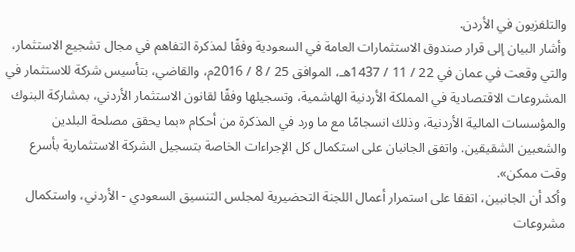والتلفزيون في الأردن.
وأشار البيان إلى قرار صندوق الاستثمارات العامة في السعودية وفقًا لمذكرة التفاهم في مجال تشجيع الاستثمار، والتي وقعت في عمان في 22 / 11 / 1437هـ، الموافق 25 / 8 / 2016م، والقاضي، بتأسيس شركة للاستثمار في المشروعات الاقتصادية في المملكة الأردنية الهاشمية، وتسجيلها وفقًا لقانون الاستثمار الأردني، بمشاركة البنوك والمؤسسات المالية الأردنية، وذلك انسجامًا مع ما ورد في المذكرة من أحكام «بما يحقق مصلحة البلدين والشعبين الشقيقين. واتفق الجانبان على استكمال كل الإجراءات الخاصة بتسجيل الشركة الاستثمارية بأسرع وقت ممكن».
وأكد أن الجانبين، اتفقا على استمرار أعمال اللجنة التحضيرية لمجلس التنسيق السعودي - الأردني، واستكمال مشروعات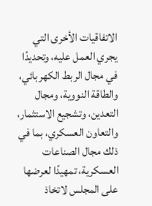الاتفاقيات الأخرى التي يجري العمل عليه، وتحديدًا في مجال الربط الكهربائي، والطاقة النووية، ومجال التعدين، وتشجيع الاستثمار، والتعاون العسكري، بما في ذلك مجال الصناعات العسكرية، تمهيدًا لعرضها على المجلس لاتخاذ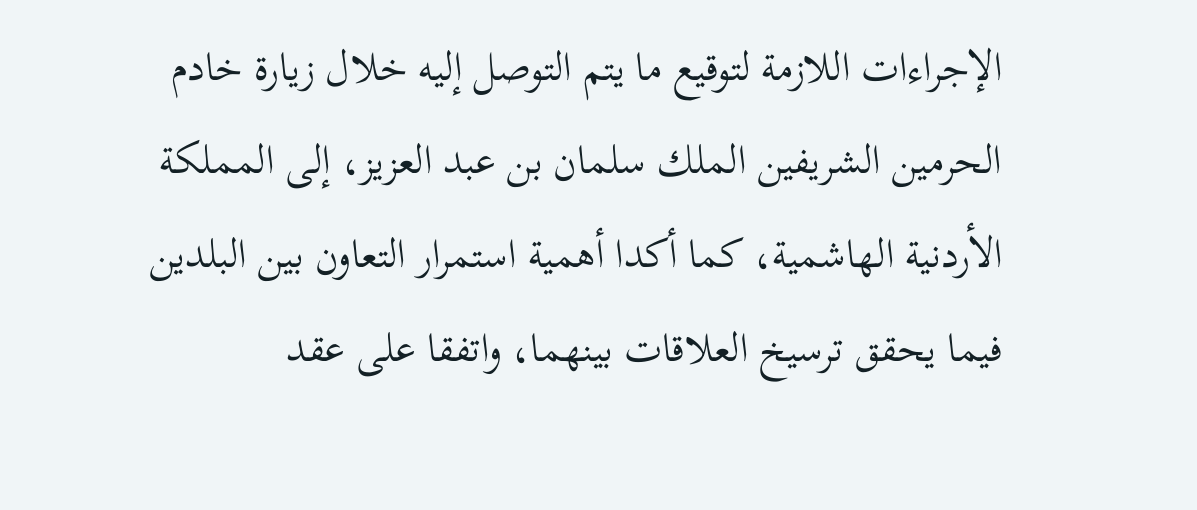الإجراءات اللازمة لتوقيع ما يتم التوصل إليه خلال زيارة خادم الحرمين الشريفين الملك سلمان بن عبد العزيز، إلى المملكة الأردنية الهاشمية، كما أكدا أهمية استمرار التعاون بين البلدين فيما يحقق ترسيخ العلاقات بينهما، واتفقا على عقد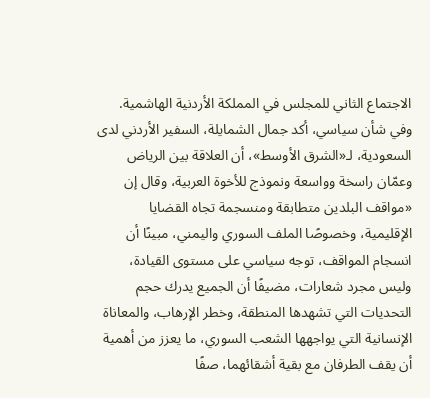الاجتماع الثاني للمجلس في المملكة الأردنية الهاشمية.
وفي شأن سياسي، أكد جمال الشمايلة، السفير الأردني لدى السعودية، لـ«الشرق الأوسط»، أن العلاقة بين الرياض وعمّان راسخة وواسعة ونموذج للأخوة العربية، وقال إن «مواقف البلدين متطابقة ومنسجمة تجاه القضايا الإقليمية، وخصوصًا الملف السوري واليمني، مبينًا أن انسجام المواقف، توجه سياسي على مستوى القيادة، وليس مجرد شعارات، مضيفًا أن الجميع يدرك حجم التحديات التي تشهدها المنطقة، وخطر الإرهاب، والمعاناة الإنسانية التي يواجهها الشعب السوري، ما يعزز من أهمية أن يقف الطرفان مع بقية أشقائهما، صفًا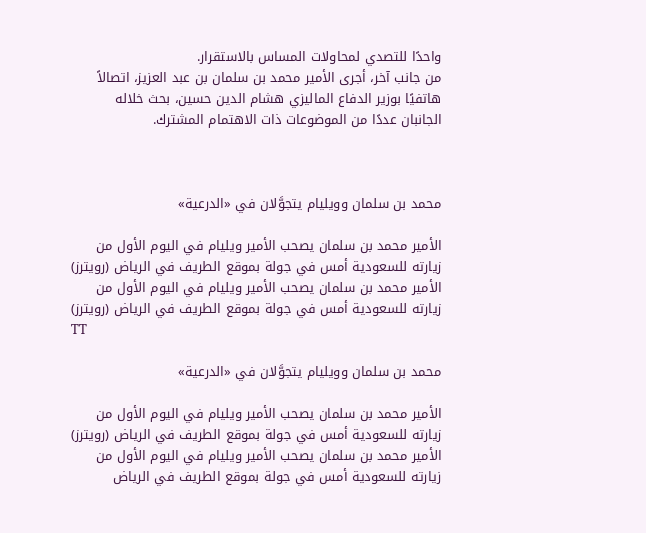واحدًا للتصدي لمحاولات المساس بالاستقرار.
من جانب آخر، أجرى الأمير محمد بن سلمان بن عبد العزيز، اتصالاً هاتفيًا بوزير الدفاع الماليزي هشام الدين حسين، بحث خلاله الجانبان عددًا من الموضوعات ذات الاهتمام المشترك.



محمد بن سلمان وويليام يتجوَّلان في «الدرعية»

الأمير محمد بن سلمان يصحب الأمير ويليام في اليوم الأول من زيارته للسعودية أمس في جولة بموقع الطريف في الرياض (رويترز)
الأمير محمد بن سلمان يصحب الأمير ويليام في اليوم الأول من زيارته للسعودية أمس في جولة بموقع الطريف في الرياض (رويترز)
TT

محمد بن سلمان وويليام يتجوَّلان في «الدرعية»

الأمير محمد بن سلمان يصحب الأمير ويليام في اليوم الأول من زيارته للسعودية أمس في جولة بموقع الطريف في الرياض (رويترز)
الأمير محمد بن سلمان يصحب الأمير ويليام في اليوم الأول من زيارته للسعودية أمس في جولة بموقع الطريف في الرياض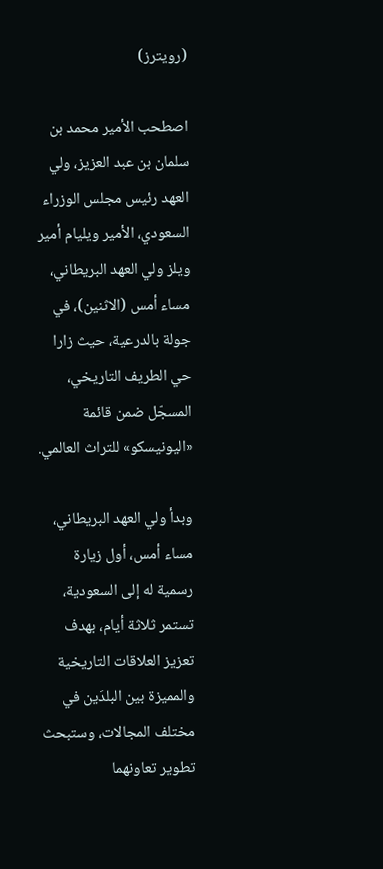(رويترز)

اصطحب الأمير محمد بن سلمان بن عبد العزيز، ولي العهد رئيس مجلس الوزراء السعودي، الأمير ويليام أمير ويلز ولي العهد البريطاني، مساء أمس (الاثنين)، في جولة بالدرعية، حيث زارا حي الطريف التاريخي، المسجّل ضمن قائمة «اليونيسكو» للتراث العالمي.

وبدأ ولي العهد البريطاني، مساء أمس، أول زيارة رسمية له إلى السعودية، تستمر ثلاثة أيام، بهدف تعزيز العلاقات التاريخية والمميزة بين البلدَين في مختلف المجالات، وستبحث تطوير تعاونهما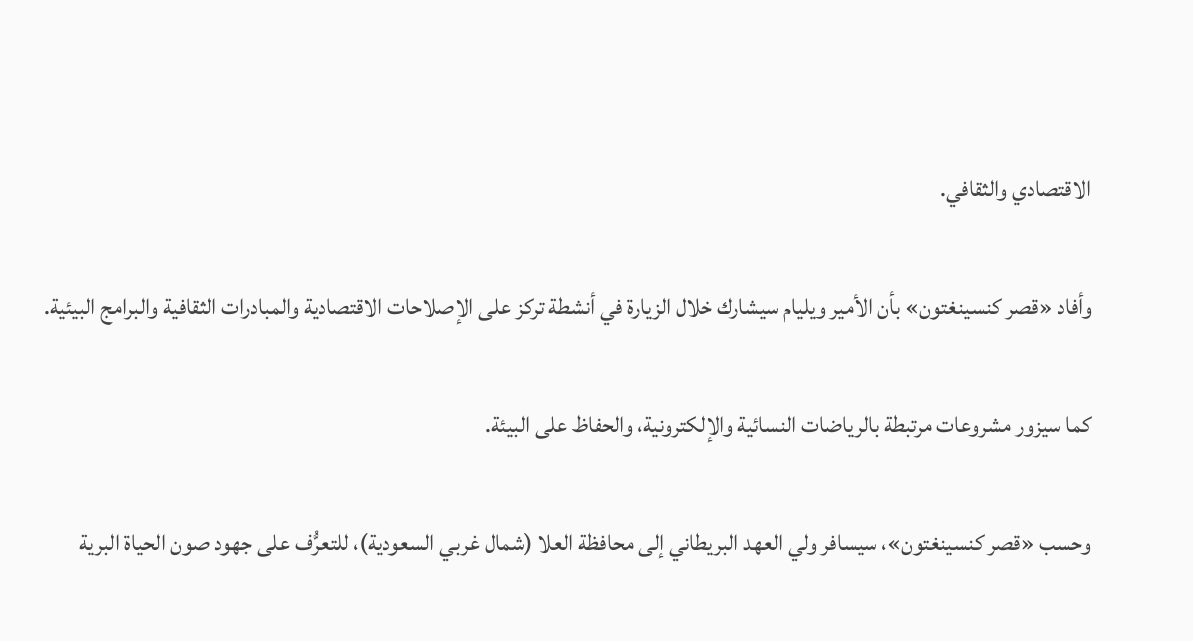الاقتصادي والثقافي.

وأفاد «قصر كنسينغتون» بأن الأمير ويليام سيشارك خلال الزيارة في أنشطة تركز على الإصلاحات الاقتصادية والمبادرات الثقافية والبرامج البيئية.

كما سيزور مشروعات مرتبطة بالرياضات النسائية والإلكترونية، والحفاظ على البيئة.

وحسب «قصر كنسينغتون»، سيسافر ولي العهد البريطاني إلى محافظة العلا (شمال غربي السعودية)، للتعرُّف على جهود صون الحياة البرية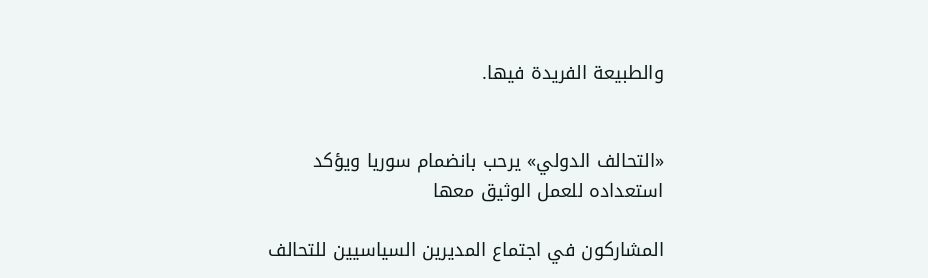والطبيعة الفريدة فيها.


«التحالف الدولي» يرحب بانضمام سوريا ويؤكد استعداده للعمل الوثيق معها

المشاركون في اجتماع المديرين السياسيين للتحالف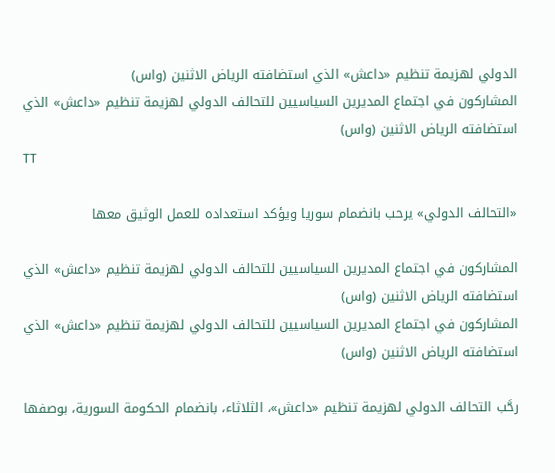الدولي لهزيمة تنظيم «داعش» الذي استضافته الرياض الاثنين (واس)
المشاركون في اجتماع المديرين السياسيين للتحالف الدولي لهزيمة تنظيم «داعش» الذي استضافته الرياض الاثنين (واس)
TT

«التحالف الدولي» يرحب بانضمام سوريا ويؤكد استعداده للعمل الوثيق معها

المشاركون في اجتماع المديرين السياسيين للتحالف الدولي لهزيمة تنظيم «داعش» الذي استضافته الرياض الاثنين (واس)
المشاركون في اجتماع المديرين السياسيين للتحالف الدولي لهزيمة تنظيم «داعش» الذي استضافته الرياض الاثنين (واس)

رحَّب التحالف الدولي لهزيمة تنظيم «داعش»، الثلاثاء، بانضمام الحكومة السورية، بوصفها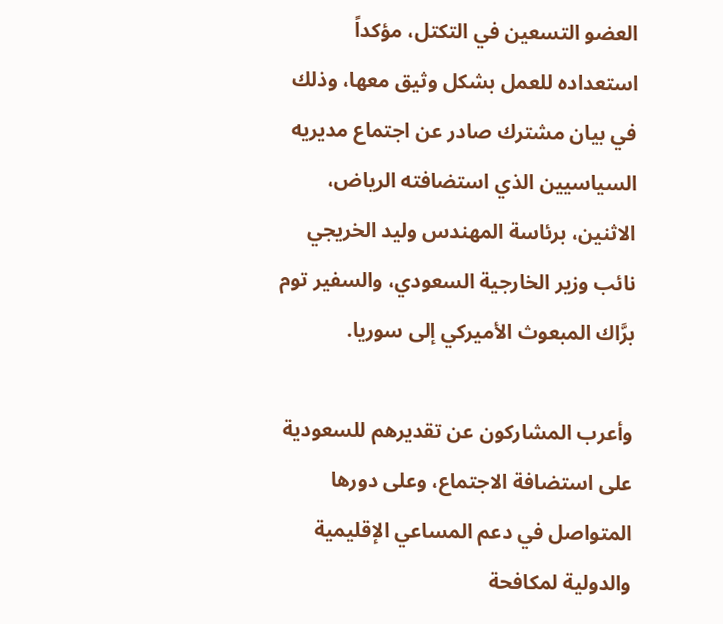العضو التسعين في التكتل، مؤكداً استعداده للعمل بشكل وثيق معها، وذلك في بيان مشترك صادر عن اجتماع مديريه السياسيين الذي استضافته الرياض، الاثنين، برئاسة المهندس وليد الخريجي نائب وزير الخارجية السعودي، والسفير توم برَّاك المبعوث الأميركي إلى سوريا.

وأعرب المشاركون عن تقديرهم للسعودية على استضافة الاجتماع، وعلى دورها المتواصل في دعم المساعي الإقليمية والدولية لمكافحة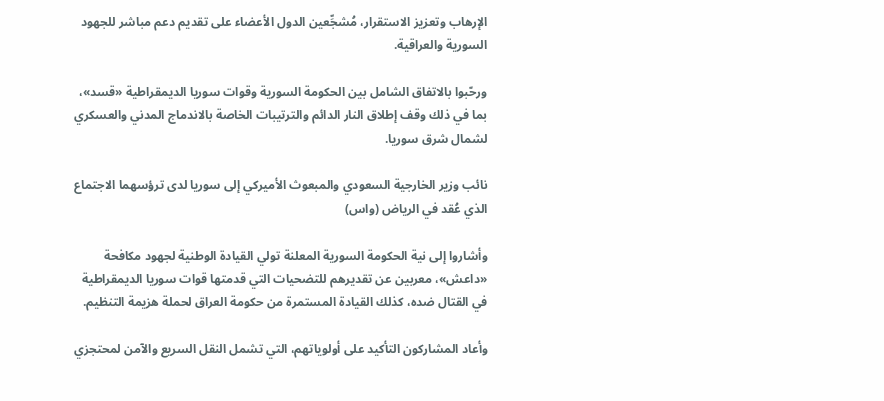الإرهاب وتعزيز الاستقرار، مُشجِّعين الدول الأعضاء على تقديم دعم مباشر للجهود السورية والعراقية.

ورحّبوا بالاتفاق الشامل بين الحكومة السورية وقوات سوريا الديمقراطية «قسد»، بما في ذلك وقف إطلاق النار الدائم والترتيبات الخاصة بالاندماج المدني والعسكري لشمال شرق سوريا.

نائب وزير الخارجية السعودي والمبعوث الأميركي إلى سوريا لدى ترؤسهما الاجتماع الذي عُقد في الرياض (واس)

وأشاروا إلى نية الحكومة السورية المعلنة تولي القيادة الوطنية لجهود مكافحة «داعش»، معربين عن تقديرهم للتضحيات التي قدمتها قوات سوريا الديمقراطية في القتال ضده، كذلك القيادة المستمرة من حكومة العراق لحملة هزيمة التنظيم.

وأعاد المشاركون التأكيد على أولوياتهم، التي تشمل النقل السريع والآمن لمحتجزي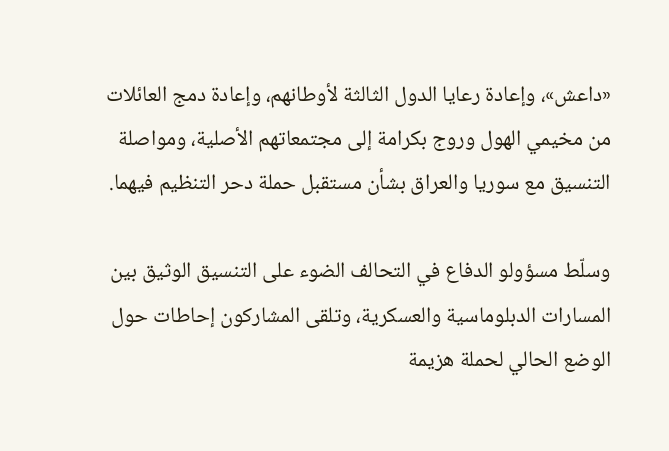«داعش»، وإعادة رعايا الدول الثالثة لأوطانهم، وإعادة دمج العائلات من مخيمي الهول وروج بكرامة إلى مجتمعاتهم الأصلية، ومواصلة التنسيق مع سوريا والعراق بشأن مستقبل حملة دحر التنظيم فيهما.

وسلّط مسؤولو الدفاع في التحالف الضوء على التنسيق الوثيق بين المسارات الدبلوماسية والعسكرية، وتلقى المشاركون إحاطات حول الوضع الحالي لحملة هزيمة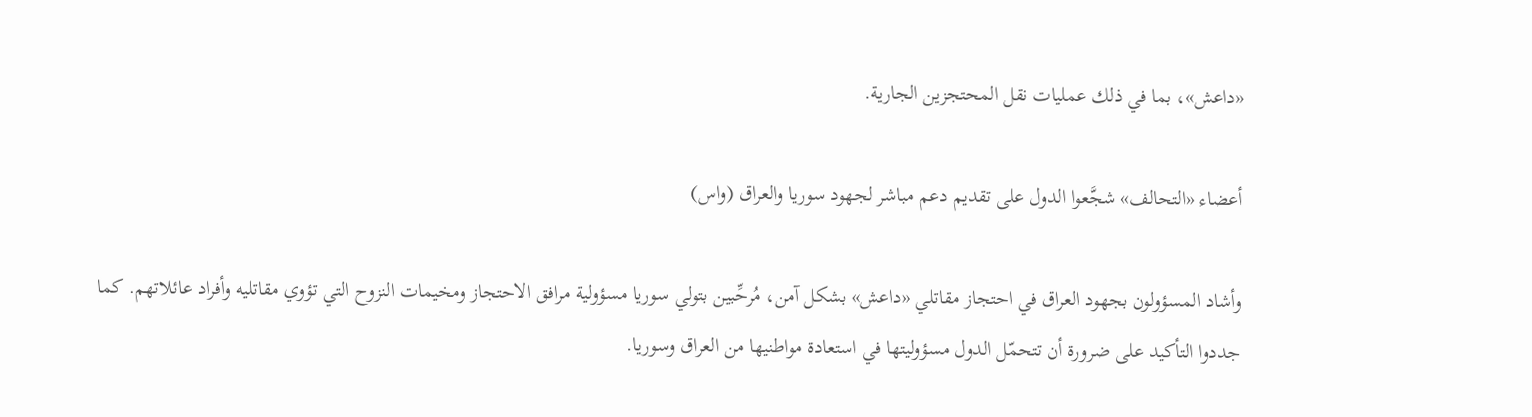«داعش»، بما في ذلك عمليات نقل المحتجزين الجارية.

أعضاء «التحالف» شجَّعوا الدول على تقديم دعم مباشر لجهود سوريا والعراق (واس)

وأشاد المسؤولون بجهود العراق في احتجاز مقاتلي «داعش» بشكل آمن، مُرحِّبين بتولي سوريا مسؤولية مرافق الاحتجاز ومخيمات النزوح التي تؤوي مقاتليه وأفراد عائلاتهم. كما جددوا التأكيد على ضرورة أن تتحمّل الدول مسؤوليتها في استعادة مواطنيها من العراق وسوريا.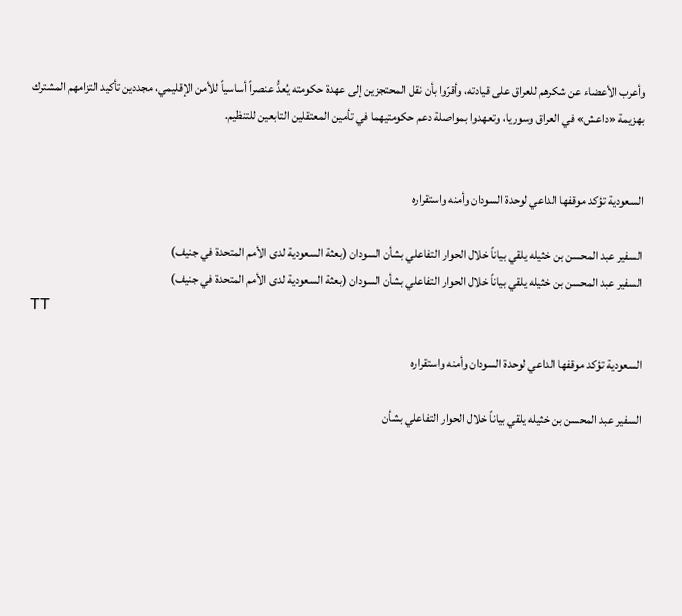وأعرب الأعضاء عن شكرهم للعراق على قيادته، وأقرّوا بأن نقل المحتجزين إلى عهدة حكومته يُعدُّ عنصراً أساسياً للأمن الإقليمي، مجددين تأكيد التزامهم المشترك بهزيمة «داعش» في العراق وسوريا، وتعهدوا بمواصلة دعم حكومتيهما في تأمين المعتقلين التابعين للتنظيم.


السعودية تؤكد موقفها الداعي لوحدة السودان وأمنه واستقراره

السفير عبد المحسن بن خثيله يلقي بياناً خلال الحوار التفاعلي بشأن السودان (بعثة السعودية لدى الأمم المتحدة في جنيف)
السفير عبد المحسن بن خثيله يلقي بياناً خلال الحوار التفاعلي بشأن السودان (بعثة السعودية لدى الأمم المتحدة في جنيف)
TT

السعودية تؤكد موقفها الداعي لوحدة السودان وأمنه واستقراره

السفير عبد المحسن بن خثيله يلقي بياناً خلال الحوار التفاعلي بشأن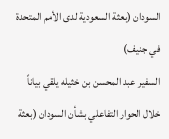السودان (بعثة السعودية لدى الأمم المتحدة في جنيف)
السفير عبد المحسن بن خثيله يلقي بياناً خلال الحوار التفاعلي بشأن السودان (بعثة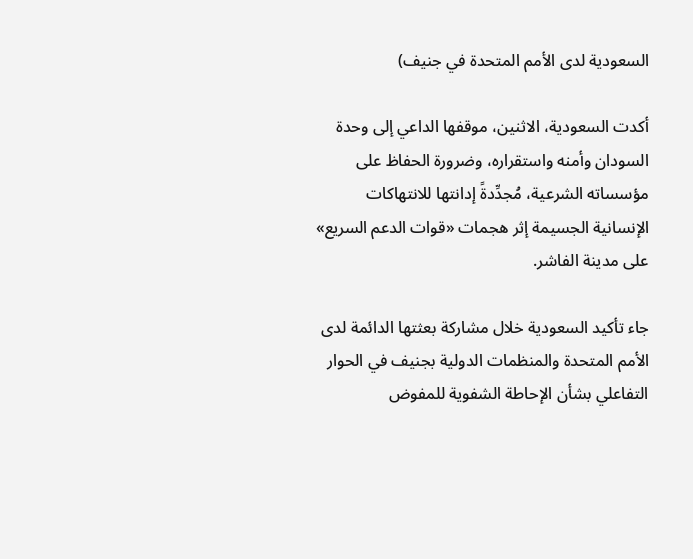السعودية لدى الأمم المتحدة في جنيف)

أكدت السعودية، الاثنين، موقفها الداعي إلى وحدة السودان وأمنه واستقراره، وضرورة الحفاظ على مؤسساته الشرعية، مُجدِّدةً إدانتها للانتهاكات الإنسانية الجسيمة إثر هجمات «قوات الدعم السريع» على مدينة الفاشر.

جاء تأكيد السعودية خلال مشاركة بعثتها الدائمة لدى الأمم المتحدة والمنظمات الدولية بجنيف في الحوار التفاعلي بشأن الإحاطة الشفوية للمفوض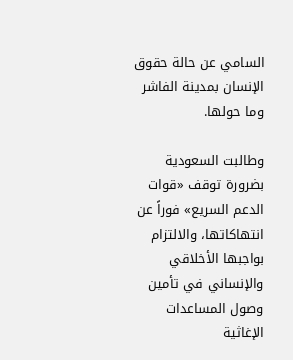السامي عن حالة حقوق الإنسان بمدينة الفاشر وما حولها.

وطالبت السعودية بضرورة توقف «قوات الدعم السريع» فوراً عن انتهاكاتها، والالتزام بواجبها الأخلاقي والإنساني في تأمين وصول المساعدات الإغاثية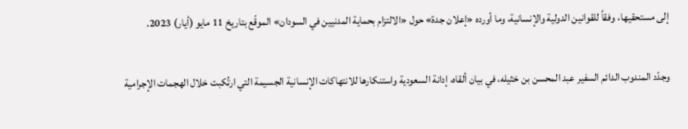إلى مستحقيها، وفقاً للقوانين الدولية والإنسانية، وما أورده «إعلان جدة» حول «الالتزام بحماية المدنيين في السودان» الموقّع بتاريخ 11 مايو (أيار) 2023.

وجدّد المندوب الدائم السفير عبد المحسن بن خثيله، في بيان ألقاه، إدانة السعودية واستنكارها للانتهاكات الإنسانية الجسيمة التي ارتُكبت خلال الهجمات الإجرامية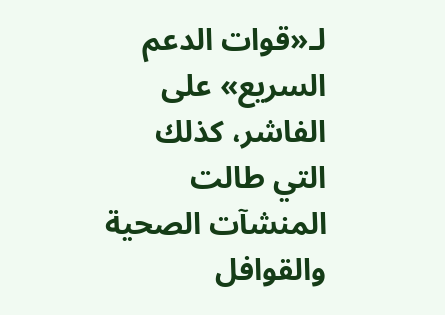لـ«قوات الدعم السريع» على الفاشر، كذلك التي طالت المنشآت الصحية والقوافل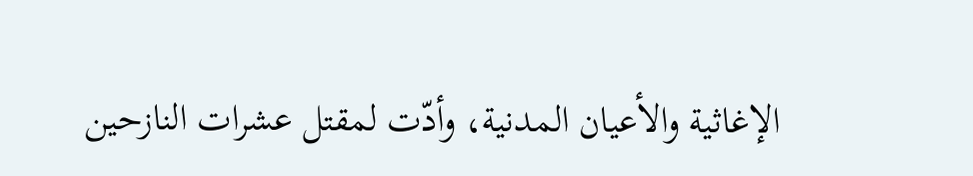الإغاثية والأعيان المدنية، وأدّت لمقتل عشرات النازحين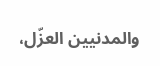والمدنيين العزّل،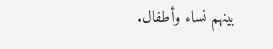بينهم نساء وأطفال.